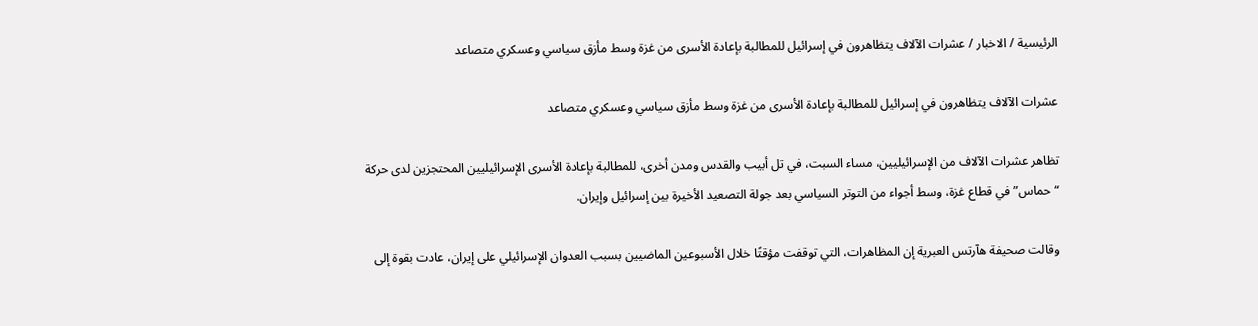الرئيسية / الاخبار / عشرات الآلاف يتظاهرون في إسرائيل للمطالبة بإعادة الأسرى من غزة وسط مأزق سياسي وعسكري متصاعد

عشرات الآلاف يتظاهرون في إسرائيل للمطالبة بإعادة الأسرى من غزة وسط مأزق سياسي وعسكري متصاعد

تظاهر عشرات الآلاف من الإسرائيليين، مساء السبت، في تل أبيب والقدس ومدن أخرى، للمطالبة بإعادة الأسرى الإسرائيليين المحتجزين لدى حركة “حماس” في قطاع غزة، وسط أجواء من التوتر السياسي بعد جولة التصعيد الأخيرة بين إسرائيل وإيران.

وقالت صحيفة هآرتس العبرية إن المظاهرات، التي توقفت مؤقتًا خلال الأسبوعين الماضيين بسبب العدوان الإسرائيلي على إيران، عادت بقوة إلى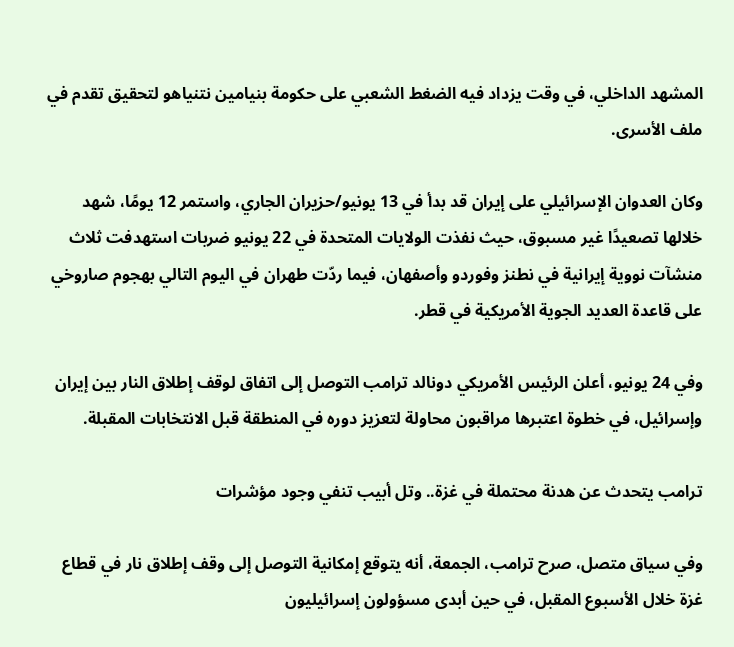المشهد الداخلي، في وقت يزداد فيه الضغط الشعبي على حكومة بنيامين نتنياهو لتحقيق تقدم في ملف الأسرى.

وكان العدوان الإسرائيلي على إيران قد بدأ في 13 يونيو/حزيران الجاري، واستمر 12 يومًا، شهد خلالها تصعيدًا غير مسبوق، حيث نفذت الولايات المتحدة في 22 يونيو ضربات استهدفت ثلاث منشآت نووية إيرانية في نطنز وفوردو وأصفهان، فيما ردّت طهران في اليوم التالي بهجوم صاروخي على قاعدة العديد الجوية الأمريكية في قطر.

وفي 24 يونيو، أعلن الرئيس الأمريكي دونالد ترامب التوصل إلى اتفاق لوقف إطلاق النار بين إيران وإسرائيل، في خطوة اعتبرها مراقبون محاولة لتعزيز دوره في المنطقة قبل الانتخابات المقبلة.

ترامب يتحدث عن هدنة محتملة في غزة.. وتل أبيب تنفي وجود مؤشرات

وفي سياق متصل، صرح ترامب، الجمعة، أنه يتوقع إمكانية التوصل إلى وقف إطلاق نار في قطاع غزة خلال الأسبوع المقبل، في حين أبدى مسؤولون إسرائيليون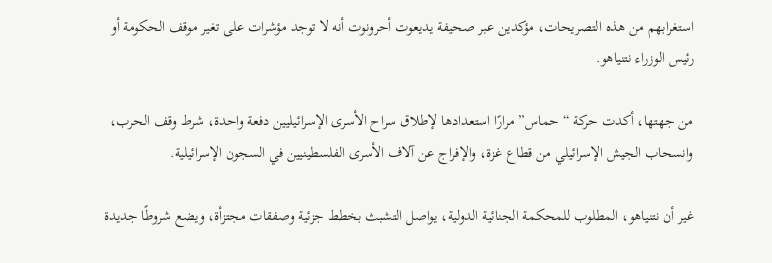استغرابهم من هذه التصريحات، مؤكدين عبر صحيفة يديعوت أحرونوت أنه لا توجد مؤشرات على تغير موقف الحكومة أو رئيس الوزراء نتنياهو.

من جهتها، أكدت حركة “حماس” مرارًا استعدادها لإطلاق سراح الأسرى الإسرائيليين دفعة واحدة، شرط وقف الحرب، وانسحاب الجيش الإسرائيلي من قطاع غزة، والإفراج عن آلاف الأسرى الفلسطينيين في السجون الإسرائيلية.

غير أن نتنياهو، المطلوب للمحكمة الجنائية الدولية، يواصل التشبث بخطط جزئية وصفقات مجتزأة، ويضع شروطًا جديدة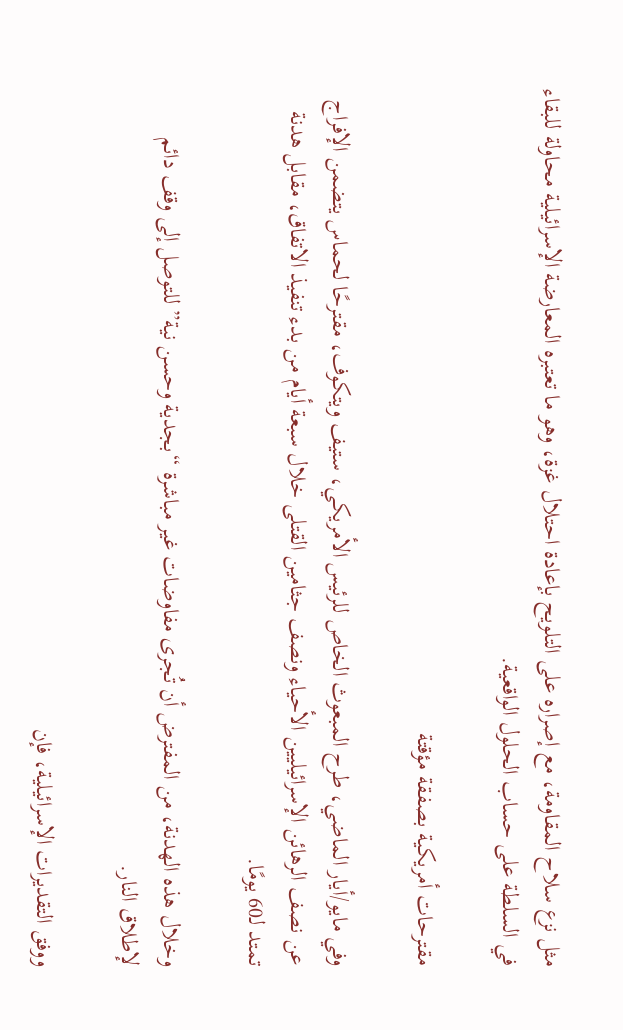مثل نزع سلاح المقاومة، مع إصراره على التلويح بإعادة احتلال غزة، وهو ما تعتبره المعارضة الإسرائيلية محاولة للبقاء في السلطة على حساب الحلول الواقعية.

مقترحات أمريكية بصفقة مؤقتة

وفي مايو/أيار الماضي، طرح المبعوث الخاص للرئيس الأمريكي، ستيف ويتكوف، مقترحًا لحماس يتضمن الإفراج عن نصف الرهائن الإسرائيليين الأحياء ونصف جثامين القتلى خلال سبعة أيام من بدء تنفيذ الاتفاق، مقابل هدنة تمتد لـ60 يومًا.

وخلال هذه الهدنة، من المفترض أن تُجرى مفاوضات غير مباشرة “بجدية وحسن نية” للتوصل إلى وقف دائم لإطلاق النار.

ووفق التقديرات الإسرائيلية، فإن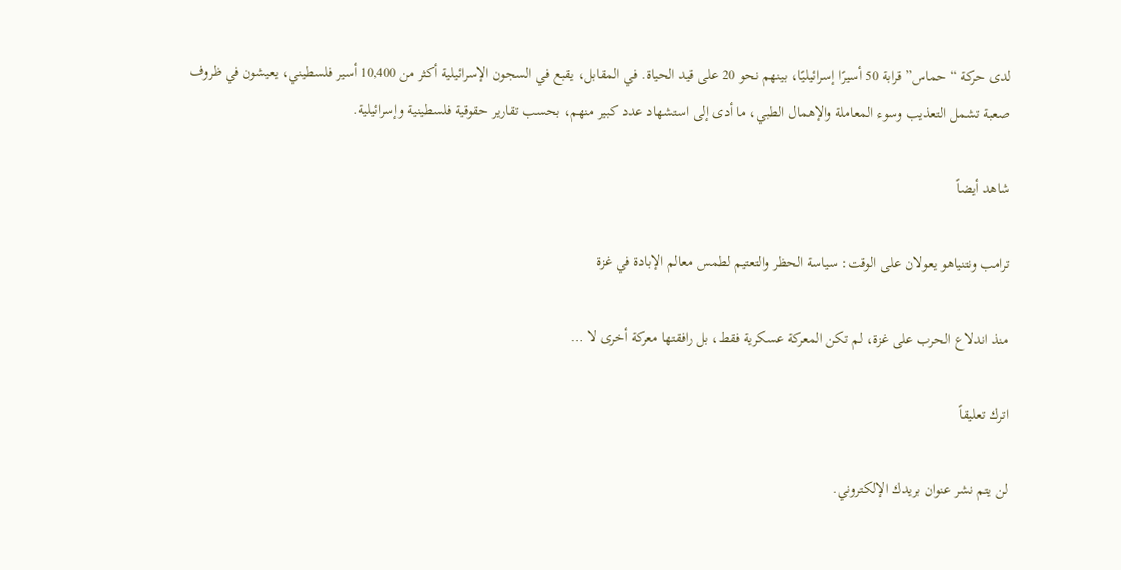لدى حركة “حماس” قرابة 50 أسيرًا إسرائيليًا، بينهم نحو 20 على قيد الحياة. في المقابل، يقبع في السجون الإسرائيلية أكثر من 10,400 أسير فلسطيني، يعيشون في ظروف صعبة تشمل التعذيب وسوء المعاملة والإهمال الطبي، ما أدى إلى استشهاد عدد كبير منهم، بحسب تقارير حقوقية فلسطينية وإسرائيلية.

شاهد أيضاً

ترامب ونتنياهو يعولان على الوقت: سياسة الحظر والتعتيم لطمس معالم الإبادة في غزة

منذ اندلاع الحرب على غزة، لم تكن المعركة عسكرية فقط، بل رافقتها معركة أخرى لا …

اترك تعليقاً

لن يتم نشر عنوان بريدك الإلكتروني.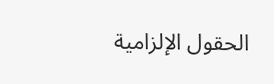الحقول الإلزامية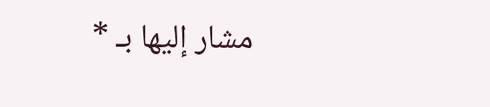مشار إليها بـ *